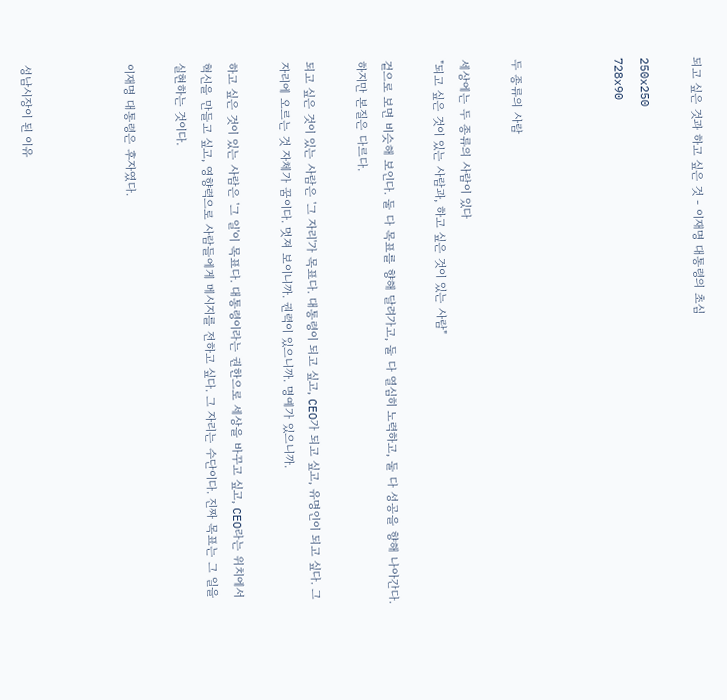되고 싶은 것과 하고 싶은 것 - 이재명 대통령의 초심

250x250
728x90



두 종류의 사람

세상에는 두 종류의 사람이 있다
"되고 싶은 것이 있는 사람과, 하고 싶은 것이 있는 사람"

겉으로 보면 비슷해 보인다. 둘 다 목표를 향해 달려가고, 둘 다 열심히 노력하고, 둘 다 성공을 향해 나아간다.
하지만 본질은 다르다.

되고 싶은 것이 있는 사람은 '그 자리'가 목표다. 대통령이 되고 싶고, CEO가 되고 싶고, 유명인이 되고 싶다. 그 자리에 오르는 것 자체가 꿈이다. 멋져 보이니까. 권력이 있으니까. 명예가 있으니까.

하고 싶은 것이 있는 사람은 '그 일'이 목표다. 대통령이라는 권한으로 세상을 바꾸고 싶고, CEO라는 위치에서 혁신을 만들고 싶고, 영향력으로 사람들에게 메시지를 전하고 싶다. 그 자리는 수단이다. 진짜 목표는 그 일을 실현하는 것이다.

이재명 대통령은 후자였다.



성남시장이 된 이유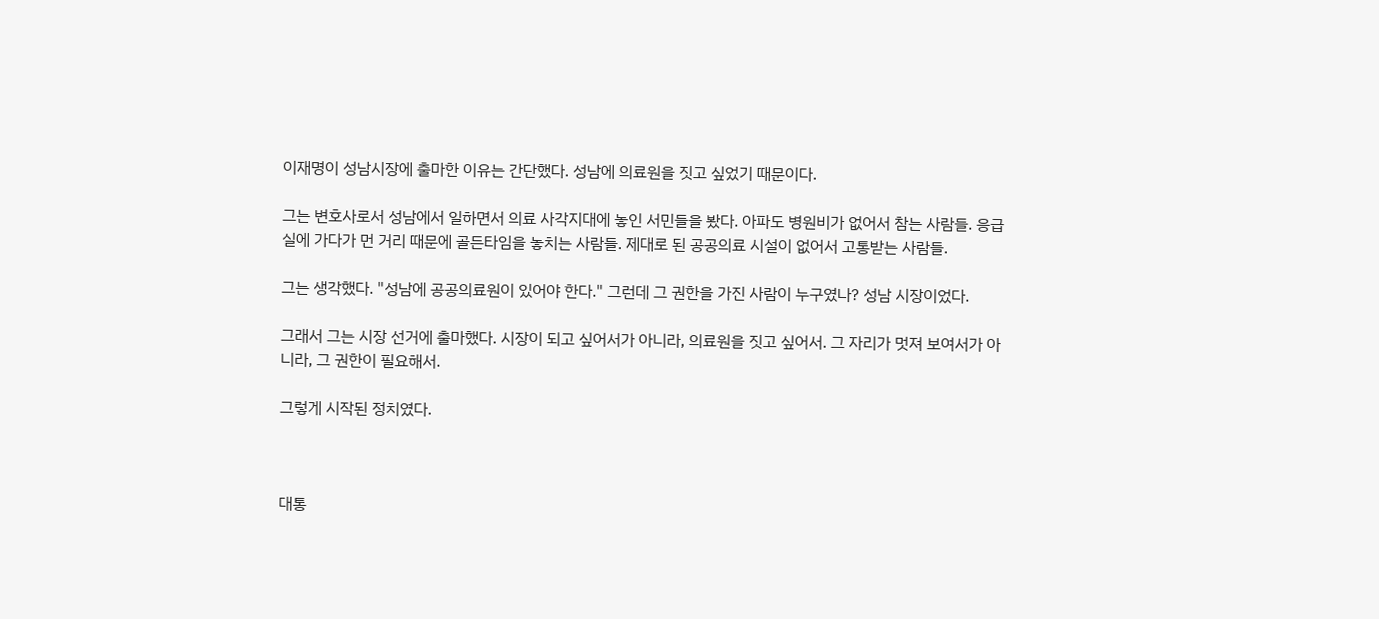이재명이 성남시장에 출마한 이유는 간단했다. 성남에 의료원을 짓고 싶었기 때문이다.

그는 변호사로서 성남에서 일하면서 의료 사각지대에 놓인 서민들을 봤다. 아파도 병원비가 없어서 참는 사람들. 응급실에 가다가 먼 거리 때문에 골든타임을 놓치는 사람들. 제대로 된 공공의료 시설이 없어서 고통받는 사람들.

그는 생각했다. "성남에 공공의료원이 있어야 한다." 그런데 그 권한을 가진 사람이 누구였나? 성남 시장이었다.

그래서 그는 시장 선거에 출마했다. 시장이 되고 싶어서가 아니라, 의료원을 짓고 싶어서. 그 자리가 멋져 보여서가 아니라, 그 권한이 필요해서.

그렇게 시작된 정치였다.



대통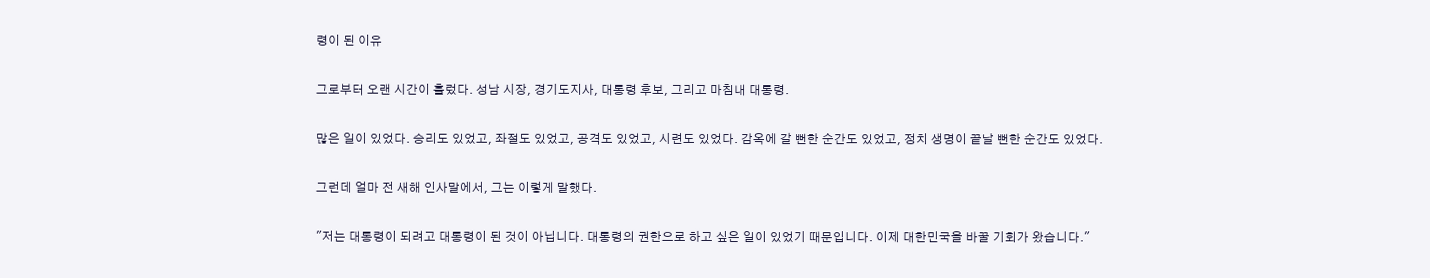령이 된 이유

그로부터 오랜 시간이 흘렀다. 성남 시장, 경기도지사, 대통령 후보, 그리고 마침내 대통령.

많은 일이 있었다. 승리도 있었고, 좌절도 있었고, 공격도 있었고, 시련도 있었다. 감옥에 갈 뻔한 순간도 있었고, 정치 생명이 끝날 뻔한 순간도 있었다.

그런데 얼마 전 새해 인사말에서, 그는 이렇게 말했다.

"저는 대통령이 되려고 대통령이 된 것이 아닙니다. 대통령의 권한으로 하고 싶은 일이 있었기 때문입니다. 이제 대한민국을 바꿀 기회가 왔습니다."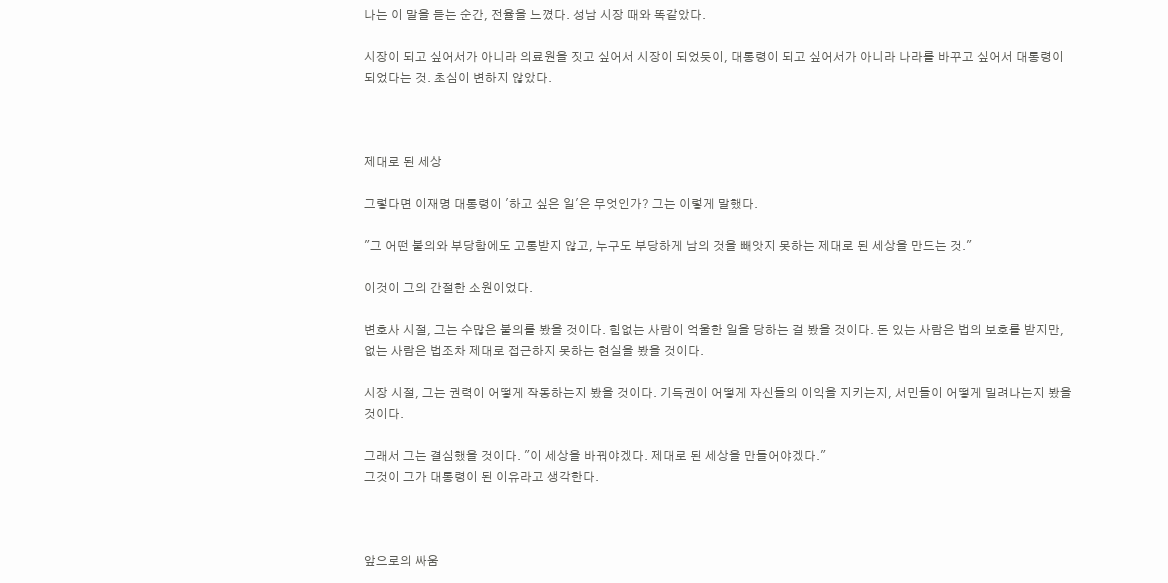나는 이 말을 듣는 순간, 전율을 느꼈다. 성남 시장 때와 똑같았다.

시장이 되고 싶어서가 아니라 의료원을 짓고 싶어서 시장이 되었듯이, 대통령이 되고 싶어서가 아니라 나라를 바꾸고 싶어서 대통령이 되었다는 것. 초심이 변하지 않았다.



제대로 된 세상

그렇다면 이재명 대통령이 '하고 싶은 일'은 무엇인가? 그는 이렇게 말했다.

"그 어떤 불의와 부당함에도 고통받지 않고, 누구도 부당하게 남의 것을 빼앗지 못하는 제대로 된 세상을 만드는 것."

이것이 그의 간절한 소원이었다.

변호사 시절, 그는 수많은 불의를 봤을 것이다. 힘없는 사람이 억울한 일을 당하는 걸 봤을 것이다. 돈 있는 사람은 법의 보호를 받지만, 없는 사람은 법조차 제대로 접근하지 못하는 현실을 봤을 것이다.

시장 시절, 그는 권력이 어떻게 작동하는지 봤을 것이다. 기득권이 어떻게 자신들의 이익을 지키는지, 서민들이 어떻게 밀려나는지 봤을 것이다.

그래서 그는 결심했을 것이다. "이 세상을 바꿔야겠다. 제대로 된 세상을 만들어야겠다."
그것이 그가 대통령이 된 이유라고 생각한다.



앞으로의 싸움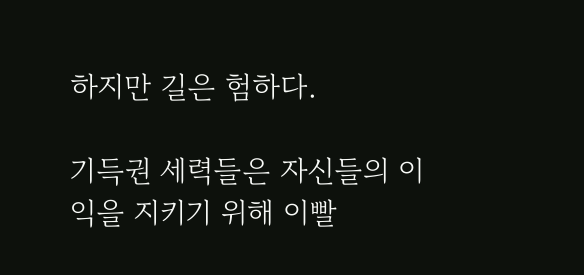하지만 길은 험하다.

기득권 세력들은 자신들의 이익을 지키기 위해 이빨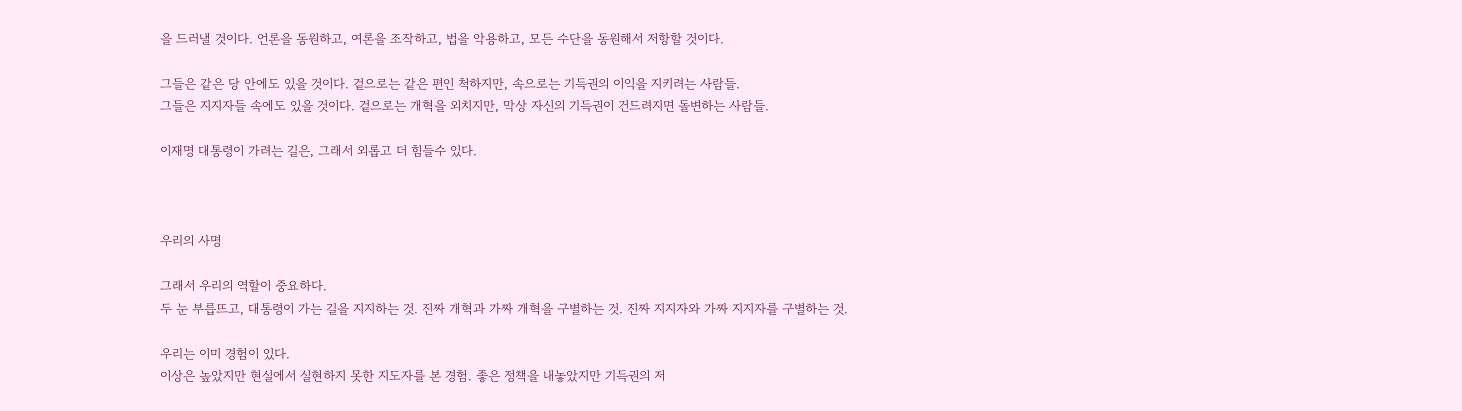을 드러낼 것이다. 언론을 동원하고, 여론을 조작하고, 법을 악용하고, 모든 수단을 동원해서 저항할 것이다.

그들은 같은 당 안에도 있을 것이다. 겉으로는 같은 편인 척하지만, 속으로는 기득권의 이익을 지키려는 사람들.
그들은 지지자들 속에도 있을 것이다. 겉으로는 개혁을 외치지만, 막상 자신의 기득권이 건드려지면 돌변하는 사람들.

이재명 대통령이 가려는 길은, 그래서 외롭고 더 힘들수 있다.



우리의 사명

그래서 우리의 역할이 중요하다.
두 눈 부릅뜨고, 대통령이 가는 길을 지지하는 것. 진짜 개혁과 가짜 개혁을 구별하는 것. 진짜 지지자와 가짜 지지자를 구별하는 것.

우리는 이미 경험이 있다.
이상은 높았지만 현실에서 실현하지 못한 지도자를 본 경험. 좋은 정책을 내놓았지만 기득권의 저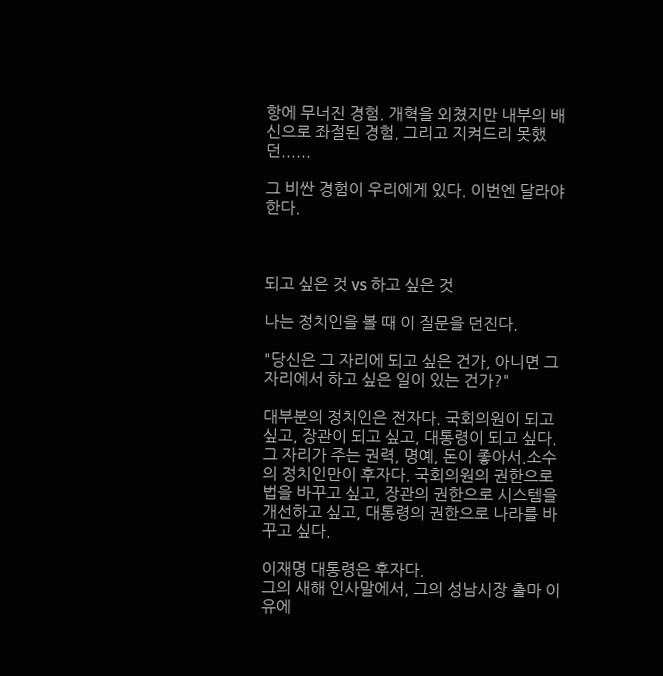항에 무너진 경험. 개혁을 외쳤지만 내부의 배신으로 좌절된 경험. 그리고 지켜드리 못했던......

그 비싼 경험이 우리에게 있다. 이번엔 달라야 한다.



되고 싶은 것 vs 하고 싶은 것

나는 정치인을 볼 때 이 질문을 던진다.

"당신은 그 자리에 되고 싶은 건가, 아니면 그 자리에서 하고 싶은 일이 있는 건가?"

대부분의 정치인은 전자다. 국회의원이 되고 싶고, 장관이 되고 싶고, 대통령이 되고 싶다. 그 자리가 주는 권력, 명예, 돈이 좋아서.소수의 정치인만이 후자다. 국회의원의 권한으로 법을 바꾸고 싶고, 장관의 권한으로 시스템을 개선하고 싶고, 대통령의 권한으로 나라를 바꾸고 싶다.

이재명 대통령은 후자다.
그의 새해 인사말에서, 그의 성남시장 출마 이유에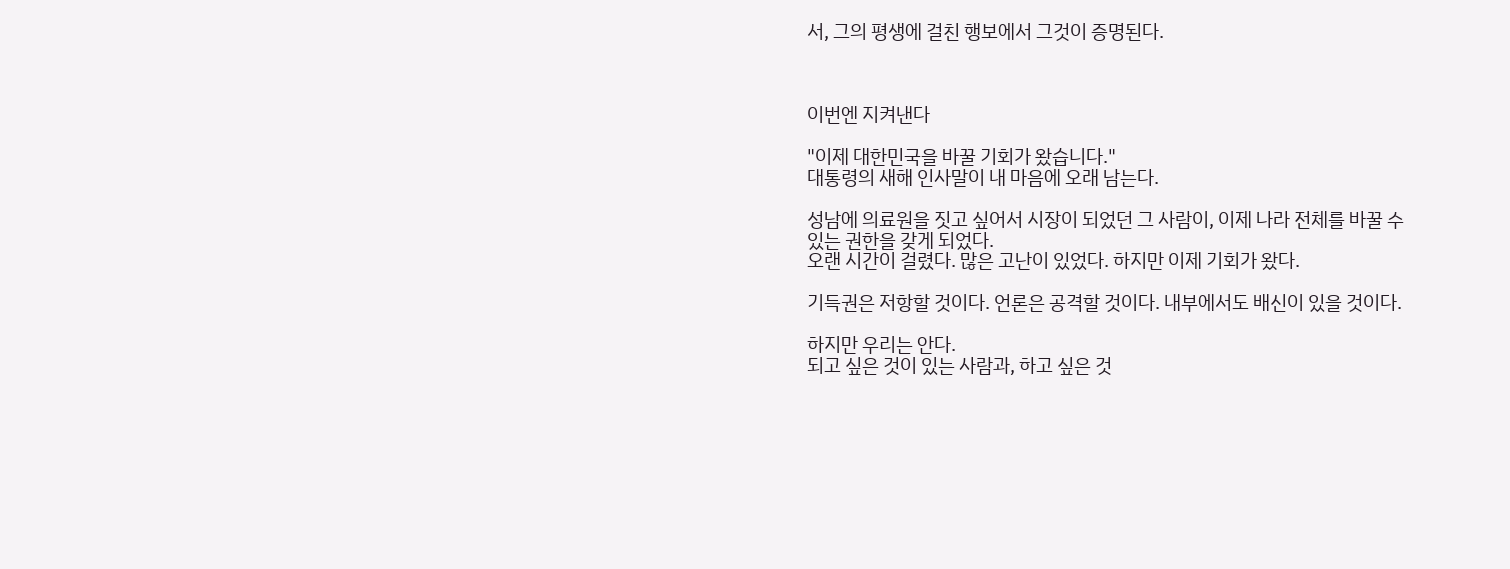서, 그의 평생에 걸친 행보에서 그것이 증명된다.



이번엔 지켜낸다

"이제 대한민국을 바꿀 기회가 왔습니다."
대통령의 새해 인사말이 내 마음에 오래 남는다.

성남에 의료원을 짓고 싶어서 시장이 되었던 그 사람이, 이제 나라 전체를 바꿀 수 있는 권한을 갖게 되었다.
오랜 시간이 걸렸다. 많은 고난이 있었다. 하지만 이제 기회가 왔다.

기득권은 저항할 것이다. 언론은 공격할 것이다. 내부에서도 배신이 있을 것이다.

하지만 우리는 안다.
되고 싶은 것이 있는 사람과, 하고 싶은 것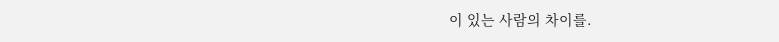이 있는 사람의 차이를.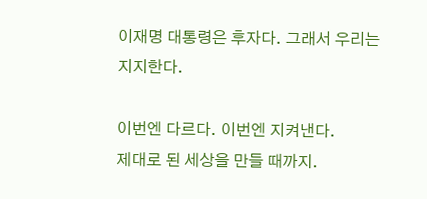이재명 대통령은 후자다. 그래서 우리는 지지한다.

이번엔 다르다. 이번엔 지켜낸다.
제대로 된 세상을 만들 때까지.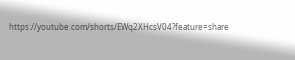https://youtube.com/shorts/EWq2XHcsV04?feature=share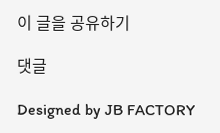이 글을 공유하기

댓글

Designed by JB FACTORY